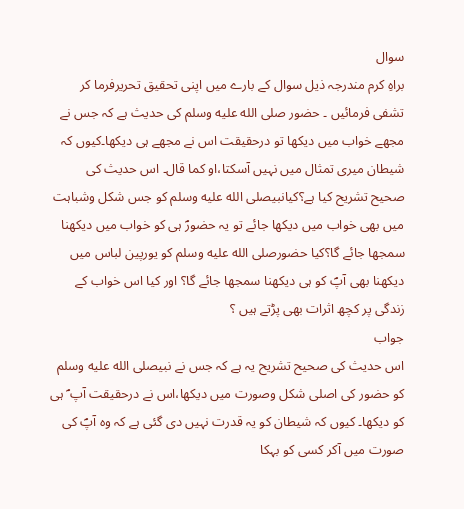سوال
براہِ کرم مندرجہ ذیل سوال کے بارے میں اپنی تحقیق تحریرفرما کر تشفی فرمائیں ۔ حضور صلى الله عليه وسلم کی حدیث ہے کہ جس نے مجھے خواب میں دیکھا تو درحقیقت اس نے مجھے ہی دیکھا۔کیوں کہ شیطان میری تمثال میں نہیں آسکتا،او کما قال۔ اس حدیث کی صحیح تشریح کیا ہے؟کیانبیصلى الله عليه وسلم کو جس شکل وشباہت میں بھی خواب میں دیکھا جائے تو یہ حضورؐ ہی کو خواب میں دیکھنا سمجھا جائے گا؟کیا حضورصلى الله عليه وسلم کو یورپین لباس میں دیکھنا بھی آپؐ کو ہی دیکھنا سمجھا جائے گا؟ اور کیا اس خواب کے زندگی پر کچھ اثرات بھی پڑتے ہیں ؟
جواب
اس حدیث کی صحیح تشریح یہ ہے کہ جس نے نبیصلى الله عليه وسلم کو حضور کی اصلی شکل وصورت میں دیکھا،اس نے درحقیقت آپ ؐ ہی کو دیکھا۔ کیوں کہ شیطان کو یہ قدرت نہیں دی گئی ہے کہ وہ آپؐ کی صورت میں آکر کسی کو بہکا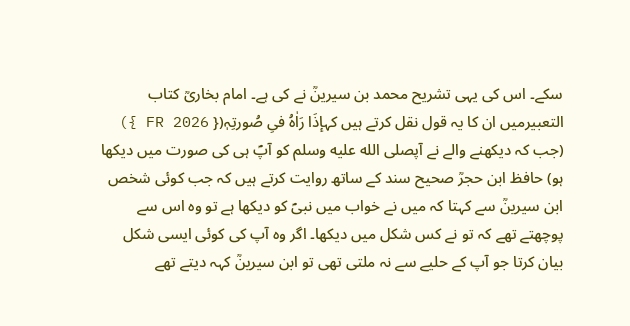سکے۔ اس کی یہی تشریح محمد بن سیرینؒ نے کی ہے۔ امام بخاریؒ کتاب التعبیرمیں ان کا یہ قول نقل کرتے ہیں کہإذَا رَاٰہُ فیِ صُورتِہٖ({ FR 2026 }) (جب کہ دیکھنے والے نے آپصلى الله عليه وسلم کو آپؐ ہی کی صورت میں دیکھا ہو) حافظ ابن حجرؒ صحیح سند کے ساتھ روایت کرتے ہیں کہ جب کوئی شخص ابن سیرینؒ سے کہتا کہ میں نے خواب میں نبیؐ کو دیکھا ہے تو وہ اس سے پوچھتے تھے کہ تو نے کس شکل میں دیکھا۔ اگر وہ آپ کی کوئی ایسی شکل بیان کرتا جو آپ کے حلیے سے نہ ملتی تھی تو ابن سیرینؒ کہہ دیتے تھے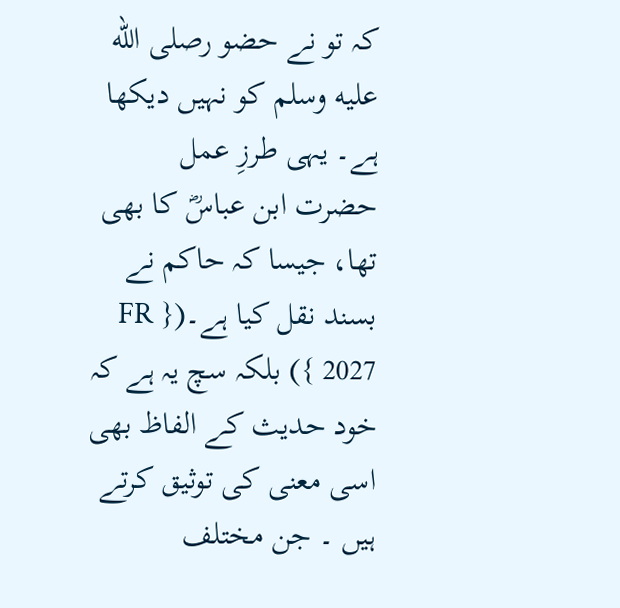کہ تو نے حضو رصلى الله عليه وسلم کو نہیں دیکھا ہے۔ یہی طرزِ عمل حضرت ابن عباسؓ کا بھی تھا، جیسا کہ حاکم نے بسند نقل کیا ہے۔({ FR 2027 }) بلکہ سچ یہ ہے کہ خود حدیث کے الفاظ بھی اسی معنی کی توثیق کرتے ہیں ۔ جن مختلف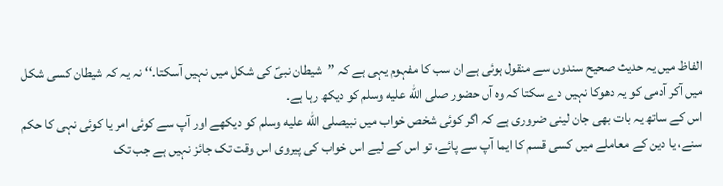الفاظ میں یہ حدیث صحیح سندوں سے منقول ہوئی ہے ان سب کا مفہوم یہی ہے کہ ’’شیطان نبیؐ کی شکل میں نہیں آسکتا۔‘‘ نہ یہ کہ شیطان کسی شکل میں آکر آدمی کو یہ دھوکا نہیں دے سکتا کہ وہ آں حضور صلى الله عليه وسلم کو دیکھ رہا ہے۔
اس کے ساتھ یہ بات بھی جان لینی ضروری ہے کہ اگر کوئی شخص خواب میں نبیصلى الله عليه وسلم کو دیکھے اور آپ سے کوئی امر یا کوئی نہی کا حکم سنے، یا دین کے معاملے میں کسی قسم کا ایما آپ سے پائے، تو اس کے لیے اس خواب کی پیروی اس وقت تک جائز نہیں ہے جب تک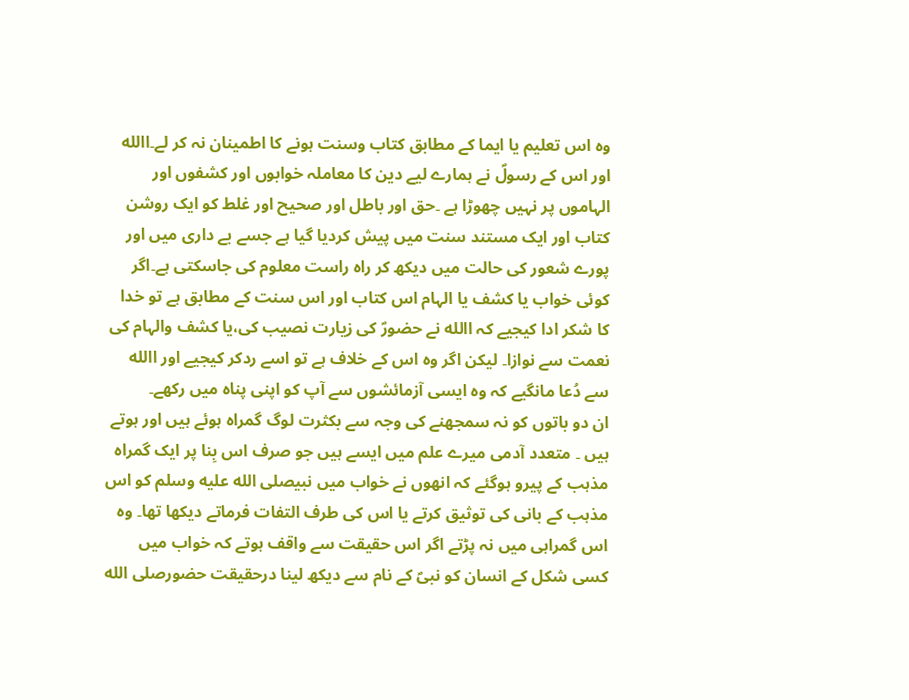وہ اس تعلیم یا ایما کے مطابق کتاب وسنت ہونے کا اطمینان نہ کر لے۔االله اور اس کے رسولؐ نے ہمارے لیے دین کا معاملہ خوابوں اور کشفوں اور الہاموں پر نہیں چھوڑا ہے ۔حق اور باطل اور صحیح اور غلط کو ایک روشن کتاب اور ایک مستند سنت میں پیش کردیا گیا ہے جسے بے داری میں اور پورے شعور کی حالت میں دیکھ کر راہ راست معلوم کی جاسکتی ہے۔اگر کوئی خواب یا کشف یا الہام اس کتاب اور اس سنت کے مطابق ہے تو خدا کا شکر ادا کیجیے کہ االله نے حضورؐ کی زیارت نصیب کی،یا کشف والہام کی نعمت سے نوازا۔ لیکن اگر وہ اس کے خلاف ہے تو اسے ردکر کیجیے اور االله سے دُعا مانگیے کہ وہ ایسی آزمائشوں سے آپ کو اپنی پناہ میں رکھے۔
ان دو باتوں کو نہ سمجھنے کی وجہ سے بکثرت لوگ گمراہ ہوئے ہیں اور ہوتے ہیں ۔ متعدد آدمی میرے علم میں ایسے ہیں جو صرف اس بِنا پر ایک گمراہ مذہب کے پیرو ہوگئے کہ انھوں نے خواب میں نبیصلى الله عليه وسلم کو اس مذہب کے بانی کی توثیق کرتے یا اس کی طرف التفات فرماتے دیکھا تھا۔ وہ اس گمراہی میں نہ پڑتے اگر اس حقیقت سے واقف ہوتے کہ خواب میں کسی شکل کے انسان کو نبیؐ کے نام سے دیکھ لینا درحقیقت حضورصلى الله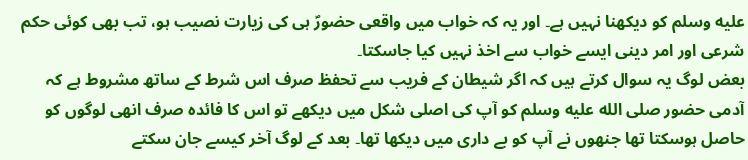عليه وسلم کو دیکھنا نہیں ہے۔ اور یہ کہ خواب میں واقعی حضورؐ ہی کی زیارت نصیب ہو، تب بھی کوئی حکم شرعی اور امر دینی ایسے خواب سے اخذ نہیں کیا جاسکتا۔
بعض لوگ یہ سوال کرتے ہیں کہ اگر شیطان کے فریب سے تحفظ صرف اس شرط کے ساتھ مشروط ہے کہ آدمی حضور صلى الله عليه وسلم کو آپ کی اصلی شکل میں دیکھے تو اس کا فائدہ صرف انھی لوگوں کو حاصل ہوسکتا تھا جنھوں نے آپ کو بے داری میں دیکھا تھا۔ بعد کے لوگ آخر کیسے جان سکتے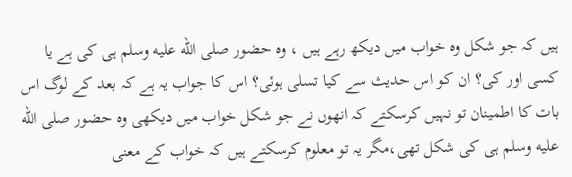ہیں کہ جو شکل وہ خواب میں دیکھ رہے ہیں ، وہ حضور صلى الله عليه وسلم ہی کی ہے یا کسی اور کی؟ ان کو اس حدیث سے کیا تسلی ہوئی؟ اس کا جواب یہ ہے کہ بعد کے لوگ اس بات کا اطمینان تو نہیں کرسکتے کہ انھوں نے جو شکل خواب میں دیکھی وہ حضور صلى الله عليه وسلم ہی کی شکل تھی،مگر یہ تو معلوم کرسکتے ہیں کہ خواب کے معنی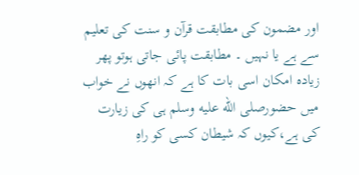اور مضمون کی مطابقت قرآن و سنت کی تعلیم سے ہے یا نہیں ۔ مطابقت پائی جاتی ہوتو پھر زیادہ امکان اسی بات کا ہے کہ انھوں نے خواب میں حضورصلى الله عليه وسلم ہی کی زیارت کی ہے،کیوں کہ شیطان کسی کو راہِ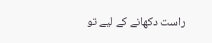راست دکھانے کے لیے تو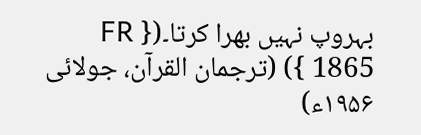بہروپ نہیں بھرا کرتا۔({ FR 1865 }) (ترجمان القرآن، جولائی ۱۹۵۶ء)